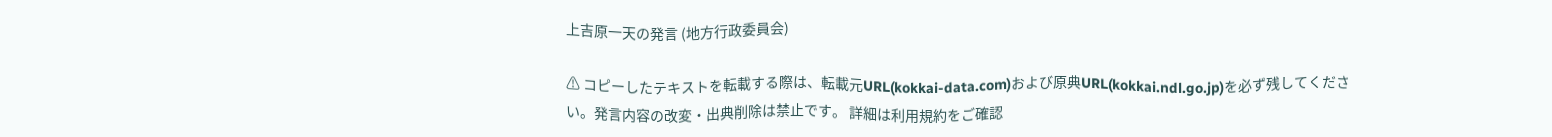上吉原一天の発言 (地方行政委員会)

⚠ コピーしたテキストを転載する際は、転載元URL(kokkai-data.com)および原典URL(kokkai.ndl.go.jp)を必ず残してください。発言内容の改変・出典削除は禁止です。 詳細は利用規約をご確認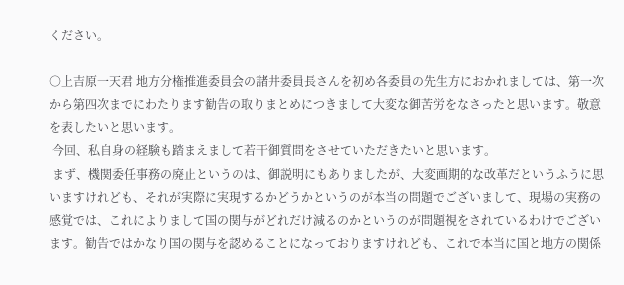ください。

○上吉原一天君 地方分権推進委員会の諸井委員長さんを初め各委員の先生方におかれましては、第一次から第四次までにわたります勧告の取りまとめにつきまして大変な御苦労をなさったと思います。敬意を表したいと思います。
 今回、私自身の経験も踏まえまして若干御質問をさせていただきたいと思います。
 まず、機関委任事務の廃止というのは、御説明にもありましたが、大変画期的な改革だというふうに思いますけれども、それが実際に実現するかどうかというのが本当の問題でございまして、現場の実務の感覚では、これによりまして国の関与がどれだけ減るのかというのが問題視をされているわけでございます。勧告ではかなり国の関与を認めることになっておりますけれども、これで本当に国と地方の関係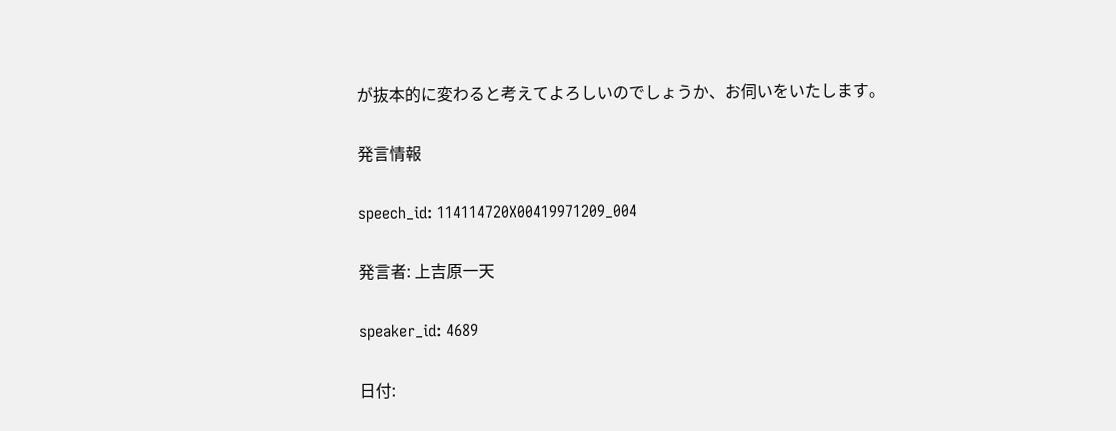が抜本的に変わると考えてよろしいのでしょうか、お伺いをいたします。

発言情報

speech_id: 114114720X00419971209_004

発言者: 上吉原一天

speaker_id: 4689

日付: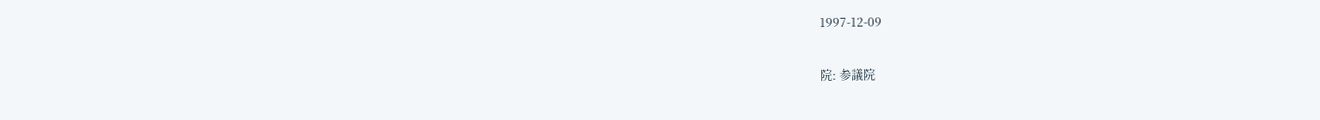1997-12-09

院: 参議院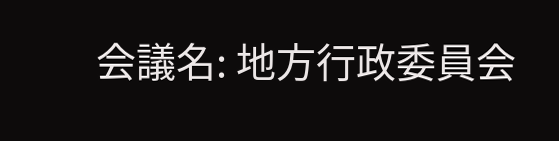会議名: 地方行政委員会